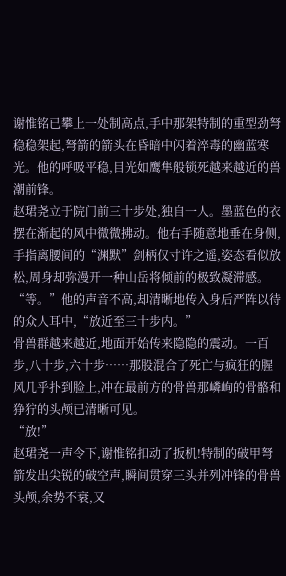谢惟铭已攀上一处制高点,手中那架特制的重型劲弩稳稳架起,弩箭的箭头在昏暗中闪着淬毒的幽蓝寒光。他的呼吸平稳,目光如鹰隼般锁死越来越近的兽潮前锋。
赵珺尧立于院门前三十步处,独自一人。墨蓝色的衣摆在渐起的风中微微拂动。他右手随意地垂在身侧,手指离腰间的“渊默”剑柄仅寸许之遥,姿态看似放松,周身却弥漫开一种山岳将倾前的极致凝滞感。
“等。”他的声音不高,却清晰地传入身后严阵以待的众人耳中,“放近至三十步内。”
骨兽群越来越近,地面开始传来隐隐的震动。一百步,八十步,六十步……那股混合了死亡与疯狂的腥风几乎扑到脸上,冲在最前方的骨兽那嶙峋的骨骼和狰狞的头颅已清晰可见。
“放!”
赵珺尧一声令下,谢惟铭扣动了扳机!特制的破甲弩箭发出尖锐的破空声,瞬间贯穿三头并列冲锋的骨兽头颅,余势不衰,又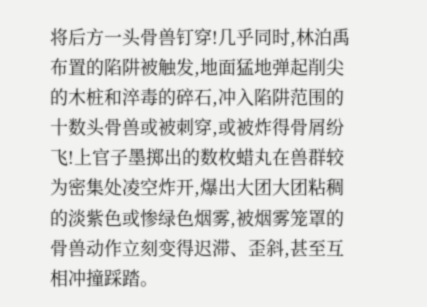将后方一头骨兽钉穿!几乎同时,林泊禹布置的陷阱被触发,地面猛地弹起削尖的木桩和淬毒的碎石,冲入陷阱范围的十数头骨兽或被刺穿,或被炸得骨屑纷飞!上官子墨掷出的数枚蜡丸在兽群较为密集处凌空炸开,爆出大团大团粘稠的淡紫色或惨绿色烟雾,被烟雾笼罩的骨兽动作立刻变得迟滞、歪斜,甚至互相冲撞踩踏。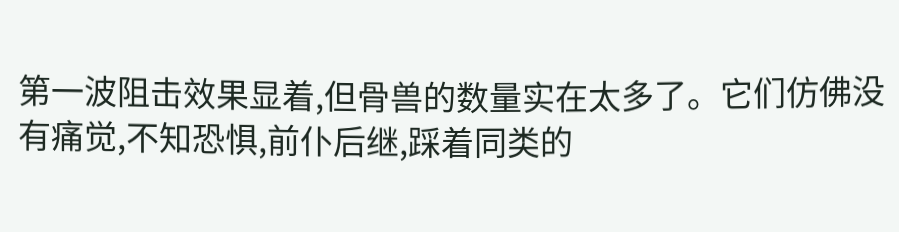第一波阻击效果显着,但骨兽的数量实在太多了。它们仿佛没有痛觉,不知恐惧,前仆后继,踩着同类的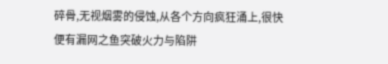碎骨,无视烟雾的侵蚀,从各个方向疯狂涌上,很快便有漏网之鱼突破火力与陷阱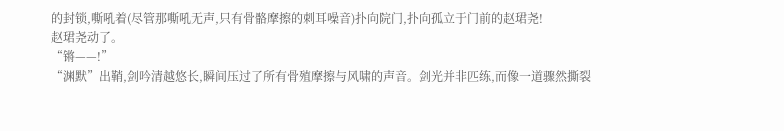的封锁,嘶吼着(尽管那嘶吼无声,只有骨骼摩擦的刺耳噪音)扑向院门,扑向孤立于门前的赵珺尧!
赵珺尧动了。
“锵——!”
“渊默”出鞘,剑吟清越悠长,瞬间压过了所有骨殖摩擦与风啸的声音。剑光并非匹练,而像一道骤然撕裂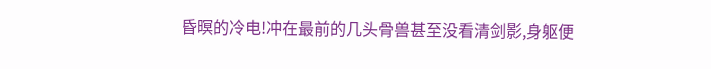昏暝的冷电!冲在最前的几头骨兽甚至没看清剑影,身躯便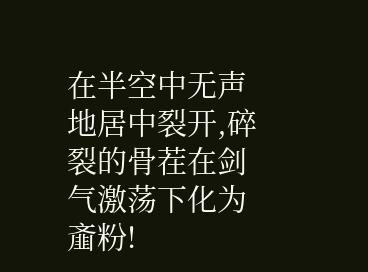在半空中无声地居中裂开,碎裂的骨茬在剑气激荡下化为齑粉!